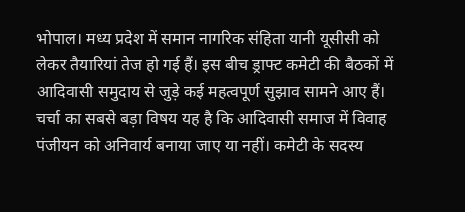भोपाल। मध्य प्रदेश में समान नागरिक संहिता यानी यूसीसी को लेकर तैयारियां तेज हो गई हैं। इस बीच ड्राफ्ट कमेटी की बैठकों में आदिवासी समुदाय से जुड़े कई महत्वपूर्ण सुझाव सामने आए हैं। चर्चा का सबसे बड़ा विषय यह है कि आदिवासी समाज में विवाह पंजीयन को अनिवार्य बनाया जाए या नहीं। कमेटी के सदस्य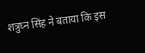शत्रुघ्न सिंह ने बताया कि इस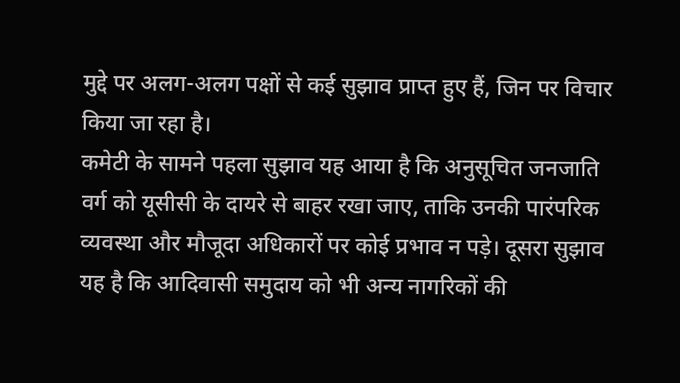मुद्दे पर अलग-अलग पक्षों से कई सुझाव प्राप्त हुए हैं, जिन पर विचार किया जा रहा है।
कमेटी के सामने पहला सुझाव यह आया है कि अनुसूचित जनजाति वर्ग को यूसीसी के दायरे से बाहर रखा जाए, ताकि उनकी पारंपरिक व्यवस्था और मौजूदा अधिकारों पर कोई प्रभाव न पड़े। दूसरा सुझाव यह है कि आदिवासी समुदाय को भी अन्य नागरिकों की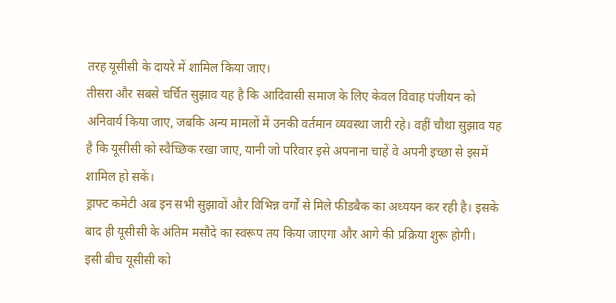तरह यूसीसी के दायरे में शामिल किया जाए।
तीसरा और सबसे चर्चित सुझाव यह है कि आदिवासी समाज के लिए केवल विवाह पंजीयन को अनिवार्य किया जाए, जबकि अन्य मामलों में उनकी वर्तमान व्यवस्था जारी रहे। वहीं चौथा सुझाव यह है कि यूसीसी को स्वैच्छिक रखा जाए, यानी जो परिवार इसे अपनाना चाहें वे अपनी इच्छा से इसमें शामिल हो सकें।
ड्राफ्ट कमेटी अब इन सभी सुझावों और विभिन्न वर्गों से मिले फीडबैक का अध्ययन कर रही है। इसके बाद ही यूसीसी के अंतिम मसौदे का स्वरूप तय किया जाएगा और आगे की प्रक्रिया शुरू होगी।
इसी बीच यूसीसी को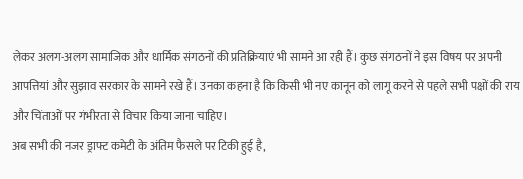लेकर अलग-अलग सामाजिक और धार्मिक संगठनों की प्रतिक्रियाएं भी सामने आ रही हैं। कुछ संगठनों ने इस विषय पर अपनी आपत्तियां और सुझाव सरकार के सामने रखे हैं। उनका कहना है कि किसी भी नए कानून को लागू करने से पहले सभी पक्षों की राय और चिंताओं पर गंभीरता से विचार किया जाना चाहिए।
अब सभी की नजर ड्राफ्ट कमेटी के अंतिम फैसले पर टिकी हुई है,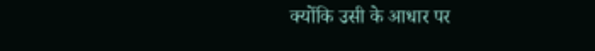क्योंकि उसी के आधार पर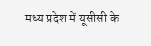मध्य प्रदेश में यूसीसी के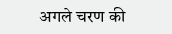अगले चरण की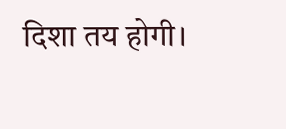दिशा तय होगी।